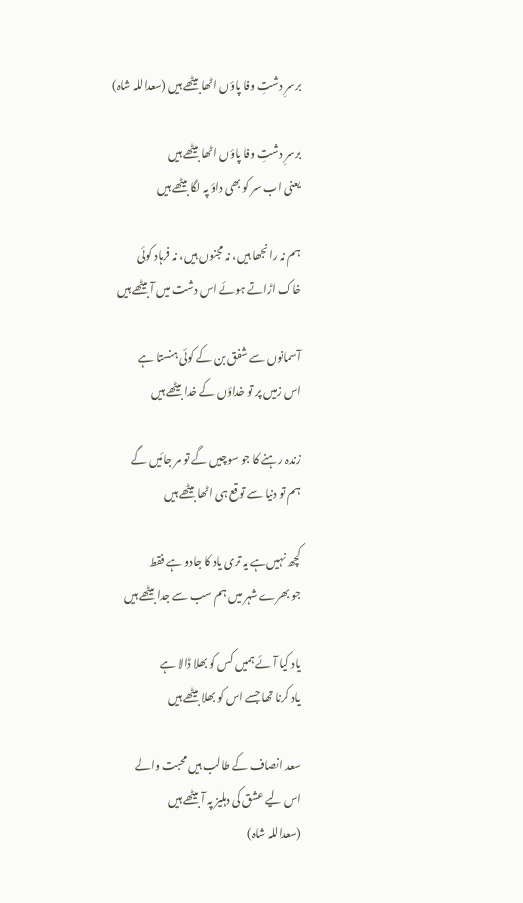برسرِ دشتِ وفا پاؤں اٹھا بیٹھے ہیں (سعداللہ شاہ)

برسرِ دشتِ وفا پاؤں اٹھا بیٹھے ہیں
یعنی اب سر کو بھی داؤ پہ لگا بیٹھے ہیں‌

ہم نہ رانجھا ہیں، نہ مجنوں ہیں، نہ فرہاد کوئی
خاک اڑاتے ہوئے اس دشت میں آ بیٹھے ہیں

آسمانوں سے شفق بن کے کوئی ہنستا ہے
اس زمیں پر تو خداؤں کے خدا بیٹھے ہیں

زندہ رہنے کا جو سوچیں گے تو مر جائیں گے
ہم تو دنیا سے توقع ہی اٹھا بیٹھے ہیں

کچھ نہیں‌ہے یہ تری یاد کا جادو ہے فقط
جو بھرے شہر میں ہم سب سے جدا بیٹھے ہیں

یاد کیا آئے ہمیں کس کو بھلا ڈالا ہے
یاد کرنا تھا جسے اس کو بھلا بیٹھے ہیں

سعد انصاف کے طالب ہیں محبت والے
اس لیے عشق کی دہلیز پہ آ بیٹھے ہیں
(سعداللہ شاہ)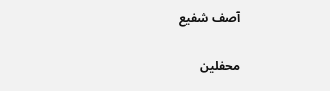آصف شفیع

محفلین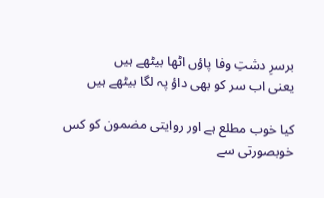برسرِ دشتِ وفا پاؤں اٹھا بیٹھے ہیں
یعنی اب سر کو بھی داؤ پہ لگا بیٹھے ہیں‌

کیا خوب مطلع ہے اور روایتی مضمون کو کس خوبصورتی سے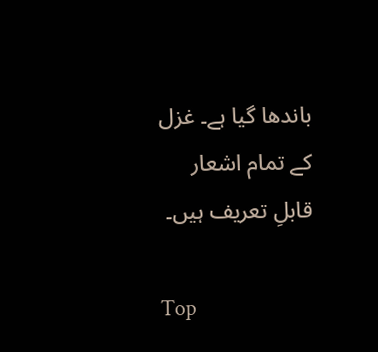باندھا گیا ہے۔ غزل کے تمام اشعار قابلِ تعریف ہیں۔

Top